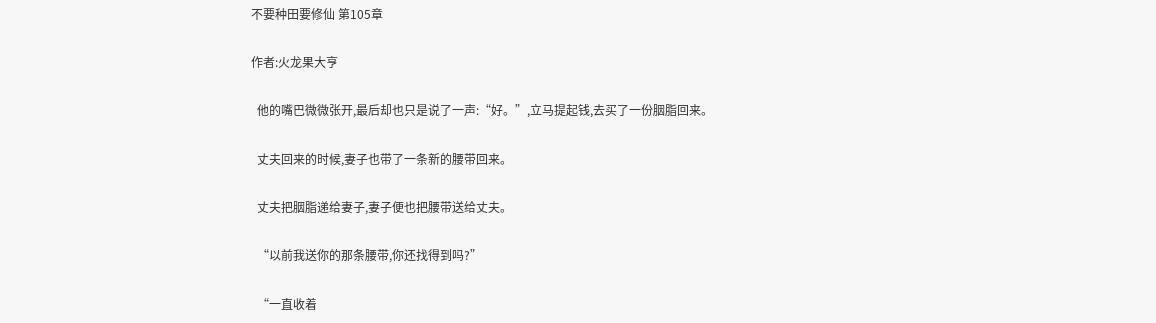不要种田要修仙 第105章

作者:火龙果大亨

  他的嘴巴微微张开,最后却也只是说了一声:“好。”,立马提起钱,去买了一份胭脂回来。

  丈夫回来的时候,妻子也带了一条新的腰带回来。

  丈夫把胭脂递给妻子,妻子便也把腰带送给丈夫。

  “以前我送你的那条腰带,你还找得到吗?”

  “一直收着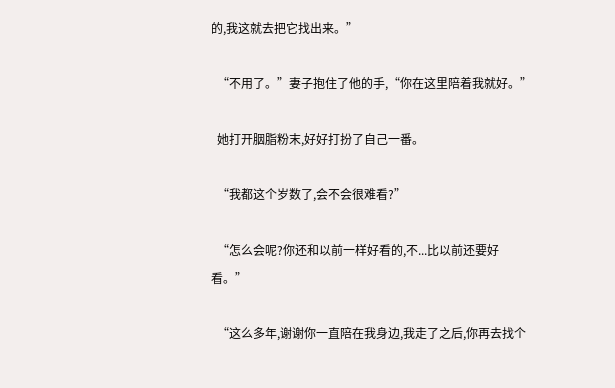的,我这就去把它找出来。”

  “不用了。”妻子抱住了他的手,“你在这里陪着我就好。”

  她打开胭脂粉末,好好打扮了自己一番。

  “我都这个岁数了,会不会很难看?”

  “怎么会呢?你还和以前一样好看的,不...比以前还要好看。”

  “这么多年,谢谢你一直陪在我身边,我走了之后,你再去找个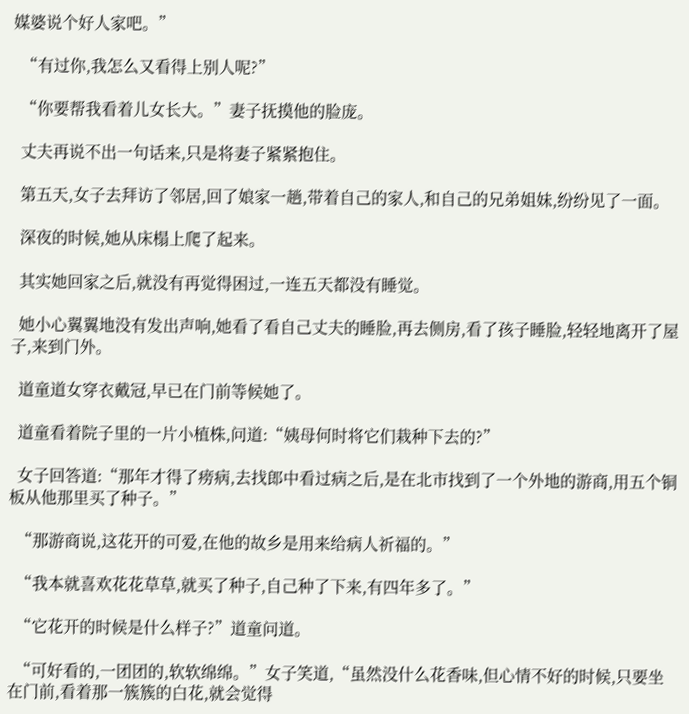媒婆说个好人家吧。”

  “有过你,我怎么又看得上别人呢?”

  “你要帮我看着儿女长大。”妻子抚摸他的脸庞。

  丈夫再说不出一句话来,只是将妻子紧紧抱住。

  第五天,女子去拜访了邻居,回了娘家一趟,带着自己的家人,和自己的兄弟姐妹,纷纷见了一面。

  深夜的时候,她从床榻上爬了起来。

  其实她回家之后,就没有再觉得困过,一连五天都没有睡觉。

  她小心翼翼地没有发出声响,她看了看自己丈夫的睡脸,再去侧房,看了孩子睡脸,轻轻地离开了屋子,来到门外。

  道童道女穿衣戴冠,早已在门前等候她了。

  道童看着院子里的一片小植株,问道:“姨母何时将它们栽种下去的?”

  女子回答道:“那年才得了痨病,去找郎中看过病之后,是在北市找到了一个外地的游商,用五个铜板从他那里买了种子。”

  “那游商说,这花开的可爱,在他的故乡是用来给病人祈福的。”

  “我本就喜欢花花草草,就买了种子,自己种了下来,有四年多了。”

  “它花开的时候是什么样子?”道童问道。

  “可好看的,一团团的,软软绵绵。”女子笑道,“虽然没什么花香味,但心情不好的时候,只要坐在门前,看着那一簇簇的白花,就会觉得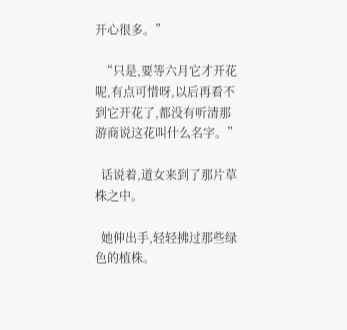开心很多。”

  “只是,要等六月它才开花呢,有点可惜呀,以后再看不到它开花了,都没有听清那游商说这花叫什么名字。”

  话说着,道女来到了那片草株之中。

  她伸出手,轻轻拂过那些绿色的植株。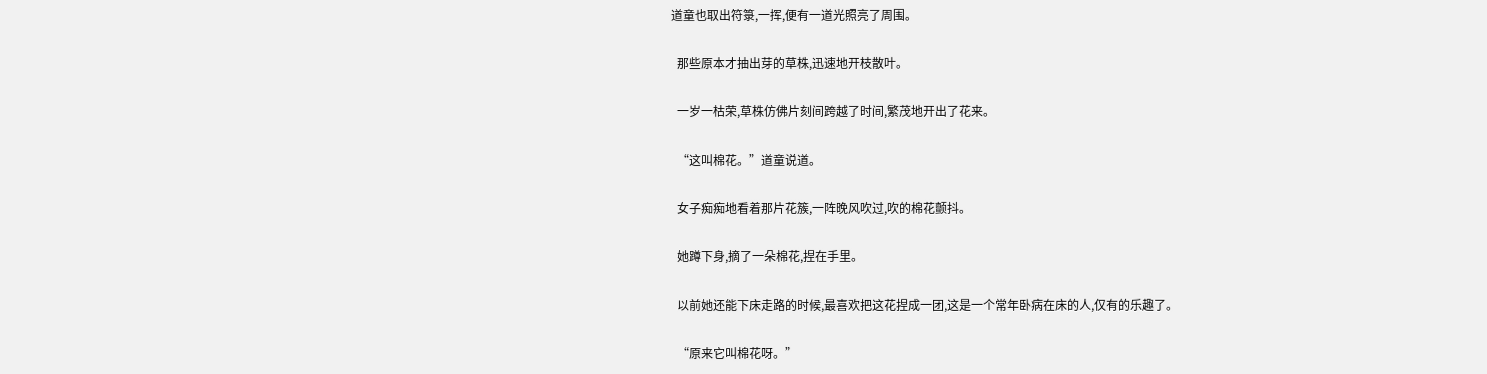道童也取出符箓,一挥,便有一道光照亮了周围。

  那些原本才抽出芽的草株,迅速地开枝散叶。

  一岁一枯荣,草株仿佛片刻间跨越了时间,繁茂地开出了花来。

  “这叫棉花。”道童说道。

  女子痴痴地看着那片花簇,一阵晚风吹过,吹的棉花颤抖。

  她蹲下身,摘了一朵棉花,捏在手里。

  以前她还能下床走路的时候,最喜欢把这花捏成一团,这是一个常年卧病在床的人,仅有的乐趣了。

  “原来它叫棉花呀。”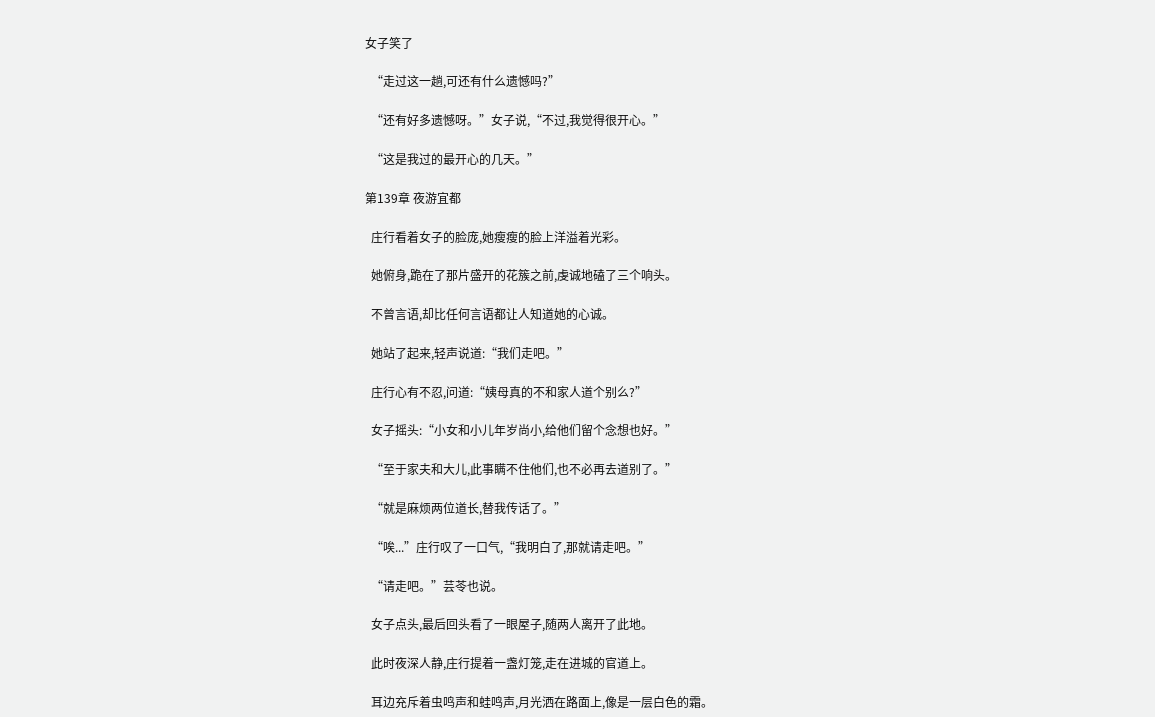女子笑了

  “走过这一趟,可还有什么遗憾吗?”

  “还有好多遗憾呀。”女子说,“不过,我觉得很开心。”

  “这是我过的最开心的几天。”

第139章 夜游宜都

  庄行看着女子的脸庞,她瘦瘦的脸上洋溢着光彩。

  她俯身,跪在了那片盛开的花簇之前,虔诚地磕了三个响头。

  不曾言语,却比任何言语都让人知道她的心诚。

  她站了起来,轻声说道:“我们走吧。”

  庄行心有不忍,问道:“姨母真的不和家人道个别么?”

  女子摇头:“小女和小儿年岁尚小,给他们留个念想也好。”

  “至于家夫和大儿,此事瞒不住他们,也不必再去道别了。”

  “就是麻烦两位道长,替我传话了。”

  “唉...”庄行叹了一口气,“我明白了,那就请走吧。”

  “请走吧。”芸苓也说。

  女子点头,最后回头看了一眼屋子,随两人离开了此地。

  此时夜深人静,庄行提着一盏灯笼,走在进城的官道上。

  耳边充斥着虫鸣声和蛙鸣声,月光洒在路面上,像是一层白色的霜。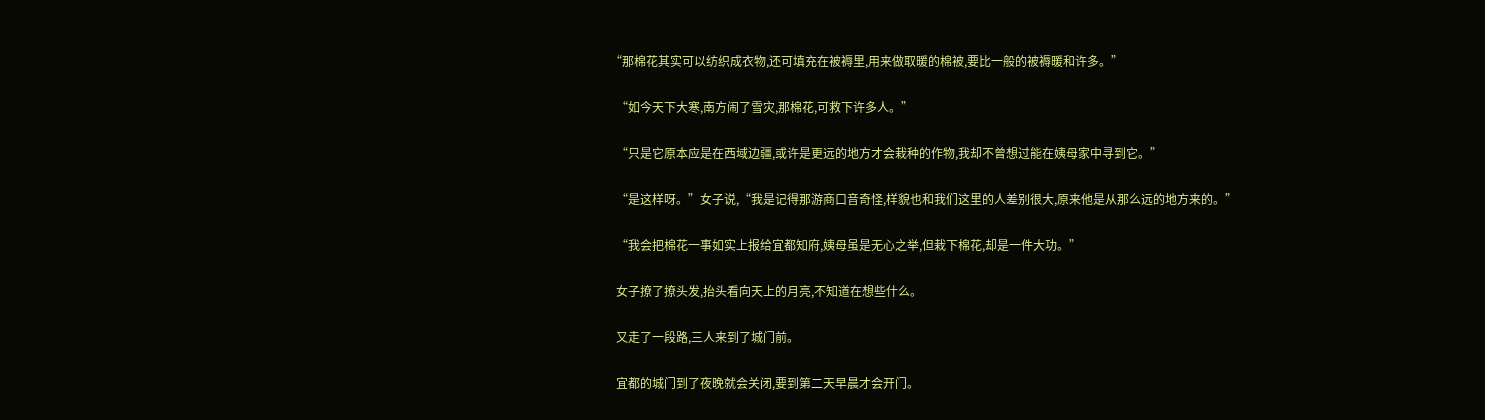“那棉花其实可以纺织成衣物,还可填充在被褥里,用来做取暖的棉被,要比一般的被褥暖和许多。”

  “如今天下大寒,南方闹了雪灾,那棉花,可救下许多人。”

  “只是它原本应是在西域边疆,或许是更远的地方才会栽种的作物,我却不曾想过能在姨母家中寻到它。”

  “是这样呀。”女子说,“我是记得那游商口音奇怪,样貌也和我们这里的人差别很大,原来他是从那么远的地方来的。”

  “我会把棉花一事如实上报给宜都知府,姨母虽是无心之举,但栽下棉花,却是一件大功。”

  女子撩了撩头发,抬头看向天上的月亮,不知道在想些什么。

  又走了一段路,三人来到了城门前。

  宜都的城门到了夜晚就会关闭,要到第二天早晨才会开门。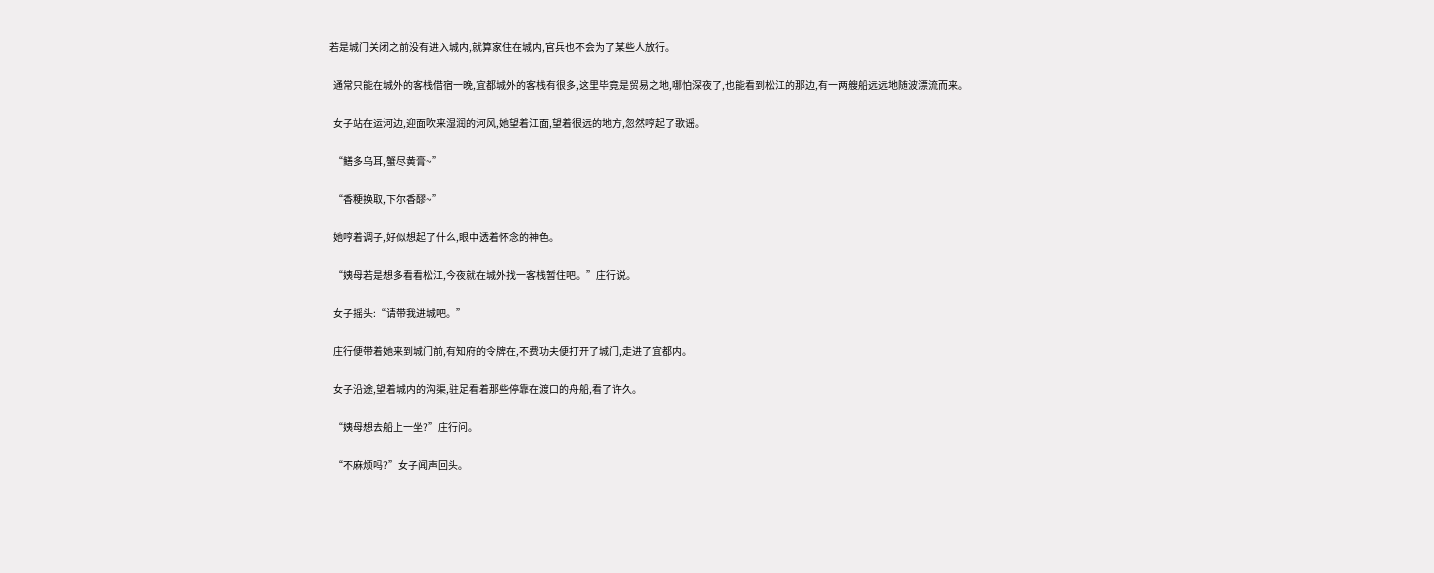若是城门关闭之前没有进入城内,就算家住在城内,官兵也不会为了某些人放行。

  通常只能在城外的客栈借宿一晚,宜都城外的客栈有很多,这里毕竟是贸易之地,哪怕深夜了,也能看到松江的那边,有一两艘船远远地随波漂流而来。

  女子站在运河边,迎面吹来湿润的河风,她望着江面,望着很远的地方,忽然哼起了歌谣。

  “鳝多乌耳,蟹尽黄膏~”

  “香粳换取,下尔香醪~”

  她哼着调子,好似想起了什么,眼中透着怀念的神色。

  “姨母若是想多看看松江,今夜就在城外找一客栈暂住吧。”庄行说。

  女子摇头:“请带我进城吧。”

  庄行便带着她来到城门前,有知府的令牌在,不费功夫便打开了城门,走进了宜都内。

  女子沿途,望着城内的沟渠,驻足看着那些停靠在渡口的舟船,看了许久。

  “姨母想去船上一坐?”庄行问。

  “不麻烦吗?”女子闻声回头。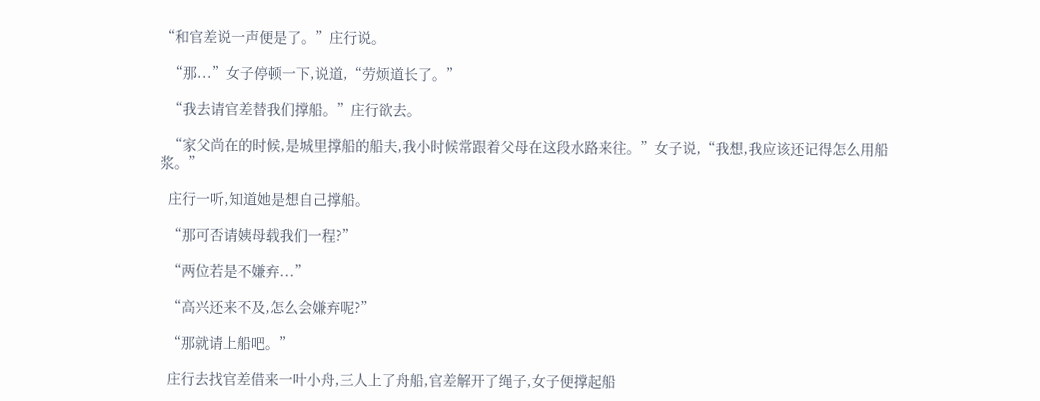“和官差说一声便是了。”庄行说。

  “那...”女子停顿一下,说道,“劳烦道长了。”

  “我去请官差替我们撑船。”庄行欲去。

  “家父尚在的时候,是城里撑船的船夫,我小时候常跟着父母在这段水路来往。”女子说,“我想,我应该还记得怎么用船浆。”

  庄行一听,知道她是想自己撑船。

  “那可否请姨母载我们一程?”

  “两位若是不嫌弃...”

  “高兴还来不及,怎么会嫌弃呢?”

  “那就请上船吧。”

  庄行去找官差借来一叶小舟,三人上了舟船,官差解开了绳子,女子便撑起船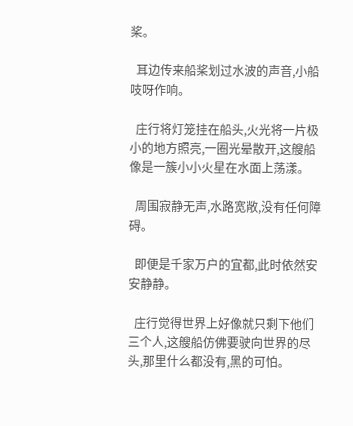桨。

  耳边传来船桨划过水波的声音,小船吱呀作响。

  庄行将灯笼挂在船头,火光将一片极小的地方照亮,一圈光晕散开,这艘船像是一簇小小火星在水面上荡漾。

  周围寂静无声,水路宽敞,没有任何障碍。

  即便是千家万户的宜都,此时依然安安静静。

  庄行觉得世界上好像就只剩下他们三个人,这艘船仿佛要驶向世界的尽头,那里什么都没有,黑的可怕。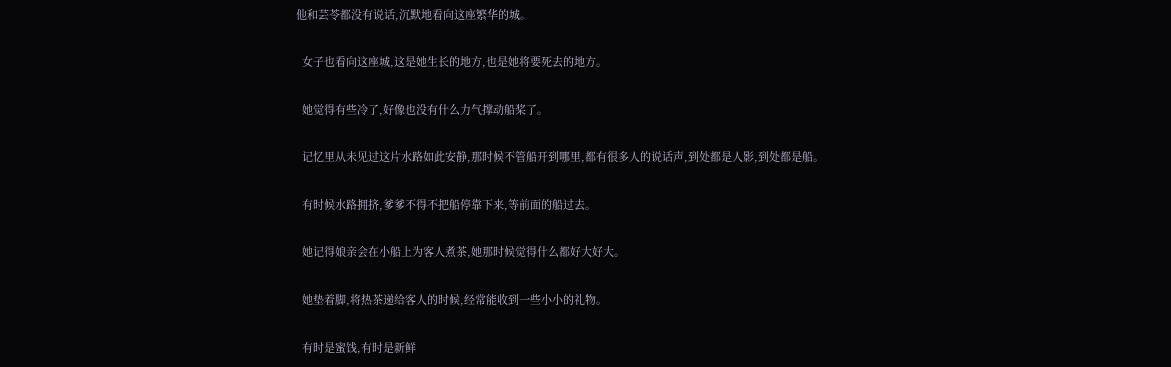他和芸苓都没有说话,沉默地看向这座繁华的城。

  女子也看向这座城,这是她生长的地方,也是她将要死去的地方。

  她觉得有些冷了,好像也没有什么力气撑动船桨了。

  记忆里从未见过这片水路如此安静,那时候不管船开到哪里,都有很多人的说话声,到处都是人影,到处都是船。

  有时候水路拥挤,爹爹不得不把船停靠下来,等前面的船过去。

  她记得娘亲会在小船上为客人煮茶,她那时候觉得什么都好大好大。

  她垫着脚,将热茶递给客人的时候,经常能收到一些小小的礼物。

  有时是蜜饯,有时是新鲜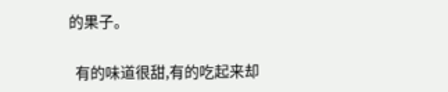的果子。

  有的味道很甜,有的吃起来却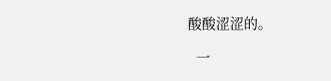酸酸涩涩的。

  一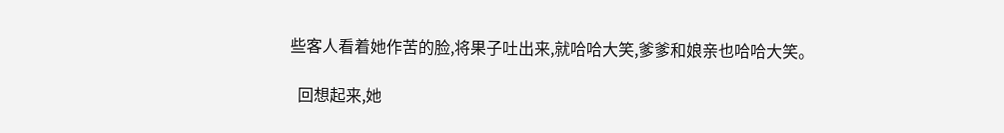些客人看着她作苦的脸,将果子吐出来,就哈哈大笑,爹爹和娘亲也哈哈大笑。

  回想起来,她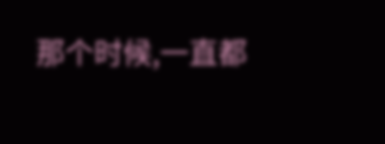那个时候,一直都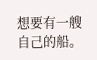想要有一艘自己的船。